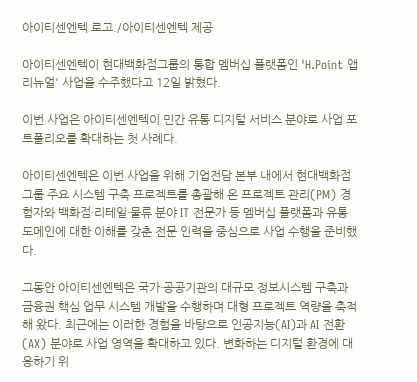아이티센엔텍 로고./아이티센엔텍 제공

아이티센엔텍이 현대백화점그룹의 통합 멤버십 플랫폼인 'H.Point 앱 리뉴얼' 사업을 수주했다고 12일 밝혔다.

이번 사업은 아이티센엔텍이 민간 유통 디지털 서비스 분야로 사업 포트폴리오를 확대하는 첫 사례다.

아이티센엔텍은 이번 사업을 위해 기업전담 본부 내에서 현대백화점그룹 주요 시스템 구축 프로젝트를 총괄해 온 프로젝트 관리(PM) 경험자와 백화점·리테일·물류 분야 IT 전문가 등 멤버십 플랫폼과 유통 도메인에 대한 이해를 갖춘 전문 인력을 중심으로 사업 수행을 준비했다.

그동안 아이티센엔텍은 국가·공공기관의 대규모 정보시스템 구축과 금융권 핵심 업무 시스템 개발을 수행하며 대형 프로젝트 역량을 축적해 왔다. 최근에는 이러한 경험을 바탕으로 인공지능(AI)과 AI 전환(AX) 분야로 사업 영역을 확대하고 있다. 변화하는 디지털 환경에 대응하기 위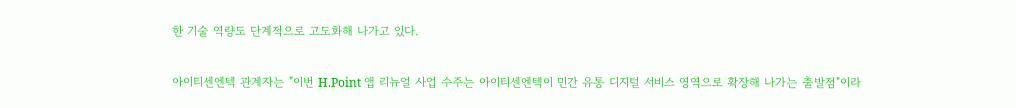한 기술 역량도 단계적으로 고도화해 나가고 있다.

아이티센엔텍 관계자는 "이번 H.Point 앱 리뉴얼 사업 수주는 아이티센엔텍이 민간 유통 디지털 서비스 영역으로 확장해 나가는 출발점"이라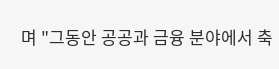며 "그동안 공공과 금융 분야에서 축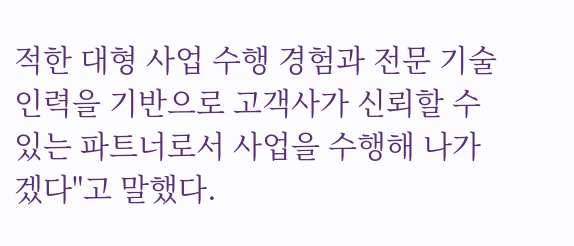적한 대형 사업 수행 경험과 전문 기술 인력을 기반으로 고객사가 신뢰할 수 있는 파트너로서 사업을 수행해 나가겠다"고 말했다.